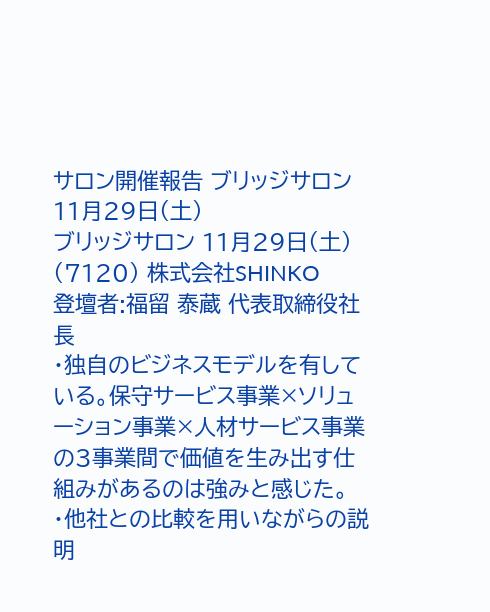サロン開催報告 ブリッジサロン 11月29日(土)
ブリッジサロン 11月29日(土)
(7120) 株式会社SHINKO
登壇者:福留 泰蔵 代表取締役社⻑
・独自のビジネスモデルを有している。保守サービス事業×ソリューション事業×人材サービス事業の3事業間で価値を生み出す仕組みがあるのは強みと感じた。
・他社との比較を用いながらの説明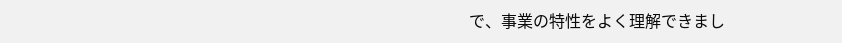で、事業の特性をよく理解できまし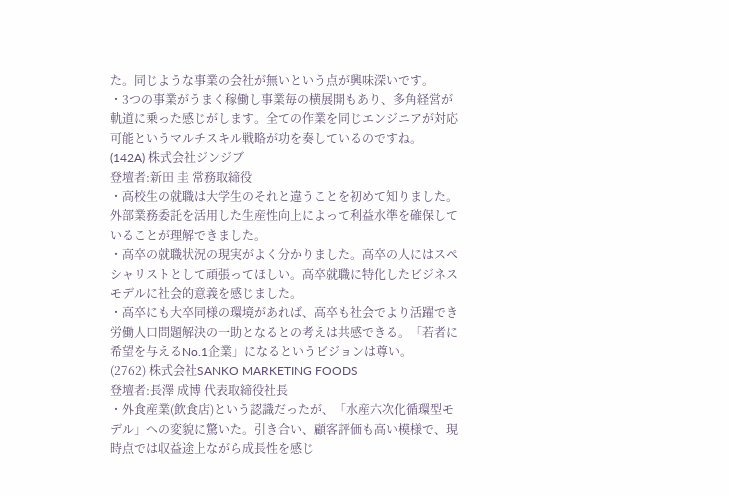た。同じような事業の会社が無いという点が興味深いです。
・3つの事業がうまく稼働し事業毎の横展開もあり、多角経営が軌道に乗った感じがします。全ての作業を同じエンジニアが対応可能というマルチスキル戦略が功を奏しているのですね。
(142A) 株式会社ジンジブ
登壇者:新田 圭 常務取締役
・高校生の就職は大学生のそれと違うことを初めて知りました。外部業務委託を活用した生産性向上によって利益水準を確保していることが理解できました。
・高卒の就職状況の現実がよく分かりました。高卒の人にはスペシャリストとして頑張ってほしい。高卒就職に特化したビジネスモデルに社会的意義を感じました。
・高卒にも大卒同様の環境があれば、高卒も社会でより活躍でき労働人口問題解決の一助となるとの考えは共感できる。「若者に希望を与えるNo.1企業」になるというビジョンは尊い。
(2762) 株式会社SANKO MARKETING FOODS
登壇者:長澤 成博 代表取締役社⻑
・外食産業(飲食店)という認識だったが、「水産六次化循環型モデル」への変貌に驚いた。引き合い、顧客評価も高い模様で、現時点では収益途上ながら成長性を感じ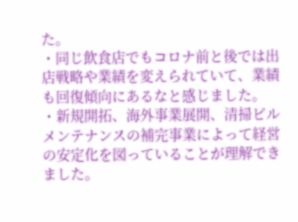た。
・同じ飲食店でもコロナ前と後では出店戦略や業績を変えられていて、業績も回復傾向にあるなと感じました。
・新規開拓、海外事業展開、清掃ビルメンテナンスの補完事業によって経営の安定化を図っていることが理解できました。